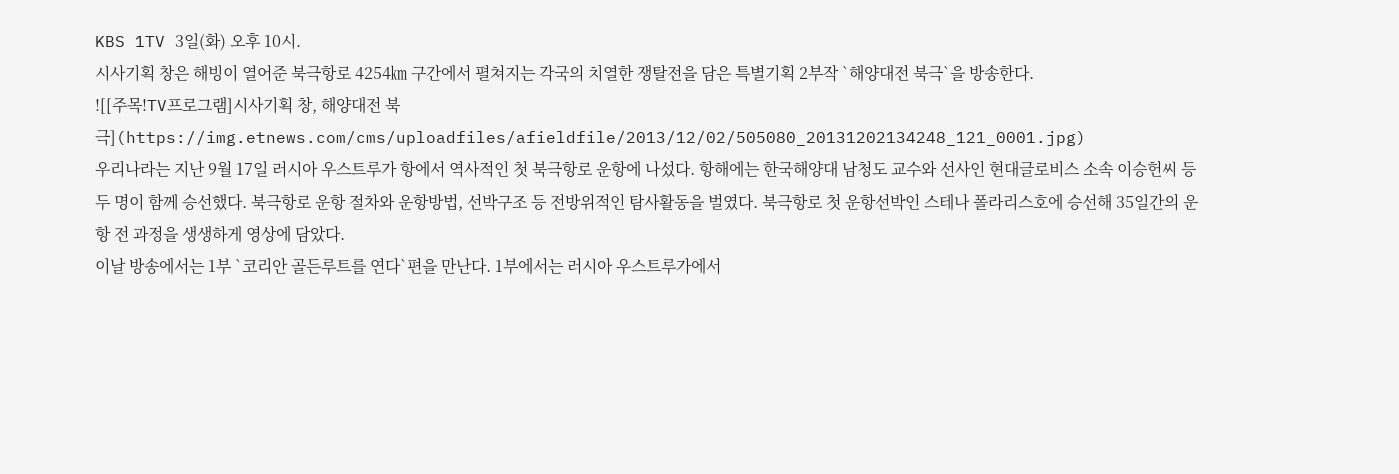KBS 1TV 3일(화) 오후 10시.
시사기획 창은 해빙이 열어준 북극항로 4254㎞ 구간에서 펼쳐지는 각국의 치열한 쟁탈전을 담은 특별기획 2부작 `해양대전 북극`을 방송한다.
![[주목!TV프로그램]시사기획 창, 해양대전 북극](https://img.etnews.com/cms/uploadfiles/afieldfile/2013/12/02/505080_20131202134248_121_0001.jpg)
우리나라는 지난 9월 17일 러시아 우스트루가 항에서 역사적인 첫 북극항로 운항에 나섰다. 항해에는 한국해양대 남청도 교수와 선사인 현대글로비스 소속 이승헌씨 등 두 명이 함께 승선했다. 북극항로 운항 절차와 운항방법, 선박구조 등 전방위적인 탐사활동을 벌였다. 북극항로 첫 운항선박인 스테나 폴라리스호에 승선해 35일간의 운항 전 과정을 생생하게 영상에 담았다.
이날 방송에서는 1부 `코리안 골든루트를 연다`편을 만난다. 1부에서는 러시아 우스트루가에서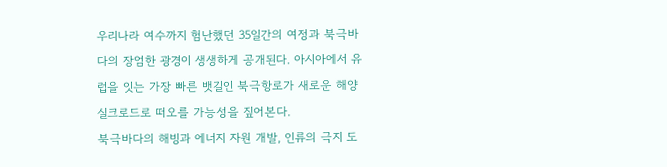우리나라 여수까지 험난했던 35일간의 여정과 북극바다의 장엄한 광경이 생생하게 공개된다. 아시아에서 유럽을 잇는 가장 빠른 뱃길인 북극항로가 새로운 해양실크로드로 떠오를 가능성을 짚어본다.
북극바다의 해빙과 에너지 자원 개발, 인류의 극지 도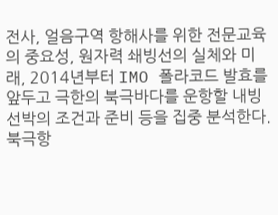전사, 얼음구역 항해사를 위한 전문교육의 중요성, 원자력 쇄빙선의 실체와 미래, 2014년부터 IMO 폴라코드 발효를 앞두고 극한의 북극바다를 운항할 내빙선박의 조건과 준비 등을 집중 분석한다. 북극항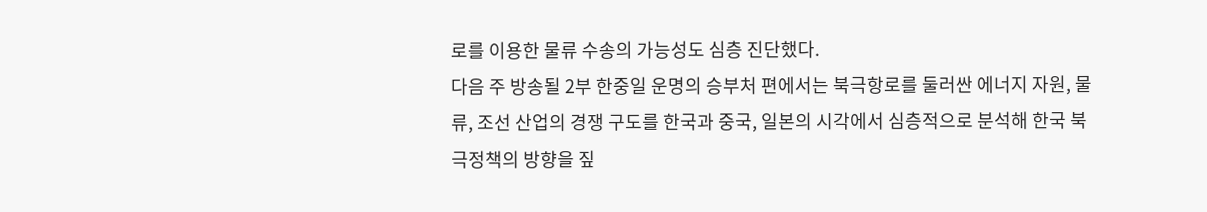로를 이용한 물류 수송의 가능성도 심층 진단했다.
다음 주 방송될 2부 한중일 운명의 승부처 편에서는 북극항로를 둘러싼 에너지 자원, 물류, 조선 산업의 경쟁 구도를 한국과 중국, 일본의 시각에서 심층적으로 분석해 한국 북극정책의 방향을 짚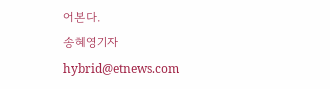어본다.
송혜영기자 hybrid@etnews.com